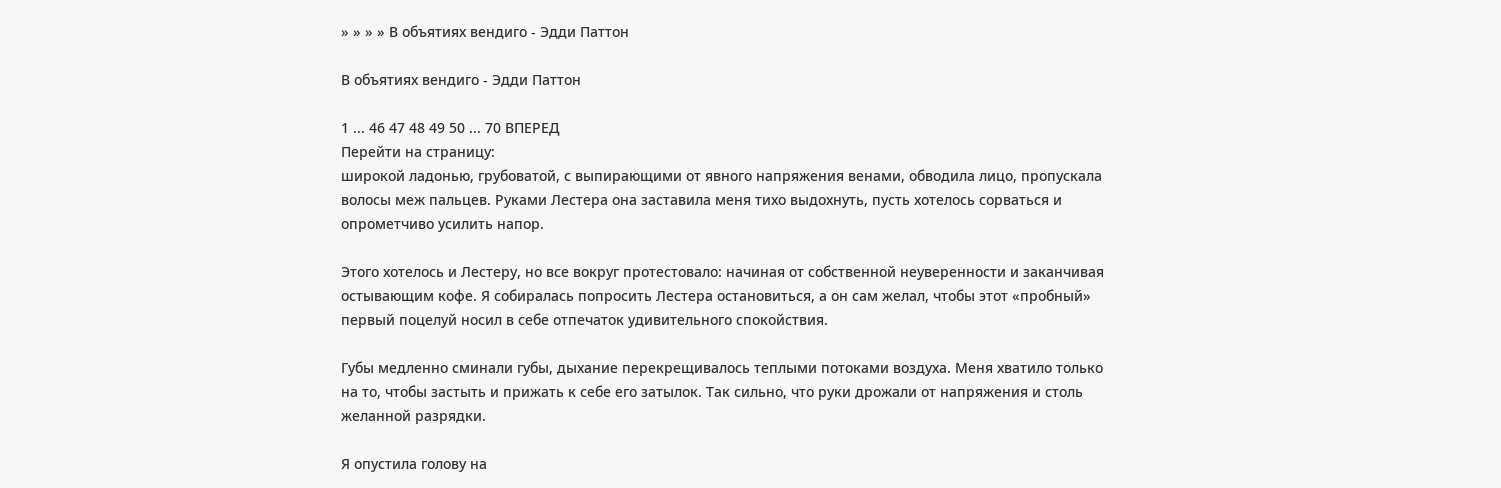» » » » В объятиях вендиго - Эдди Паттон

В объятиях вендиго - Эдди Паттон

1 ... 46 47 48 49 50 ... 70 ВПЕРЕД
Перейти на страницу:
широкой ладонью, грубоватой, с выпирающими от явного напряжения венами, обводила лицо, пропускала волосы меж пальцев. Руками Лестера она заставила меня тихо выдохнуть, пусть хотелось сорваться и опрометчиво усилить напор.

Этого хотелось и Лестеру, но все вокруг протестовало: начиная от собственной неуверенности и заканчивая остывающим кофе. Я собиралась попросить Лестера остановиться, а он сам желал, чтобы этот «пробный» первый поцелуй носил в себе отпечаток удивительного спокойствия.

Губы медленно сминали губы, дыхание перекрещивалось теплыми потоками воздуха. Меня хватило только на то, чтобы застыть и прижать к себе его затылок. Так сильно, что руки дрожали от напряжения и столь желанной разрядки.

Я опустила голову на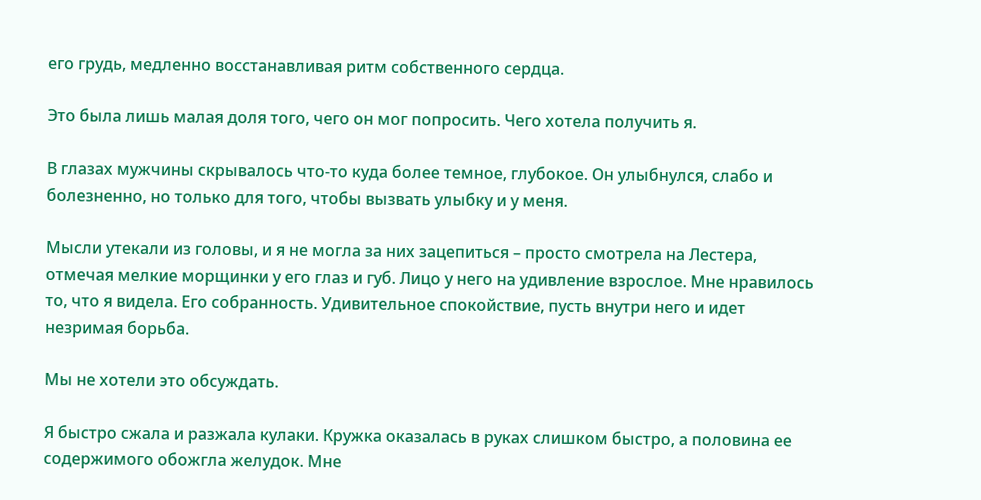его грудь, медленно восстанавливая ритм собственного сердца.

Это была лишь малая доля того, чего он мог попросить. Чего хотела получить я.

В глазах мужчины скрывалось что-то куда более темное, глубокое. Он улыбнулся, слабо и болезненно, но только для того, чтобы вызвать улыбку и у меня.

Мысли утекали из головы, и я не могла за них зацепиться – просто смотрела на Лестера, отмечая мелкие морщинки у его глаз и губ. Лицо у него на удивление взрослое. Мне нравилось то, что я видела. Его собранность. Удивительное спокойствие, пусть внутри него и идет незримая борьба.

Мы не хотели это обсуждать.

Я быстро сжала и разжала кулаки. Кружка оказалась в руках слишком быстро, а половина ее содержимого обожгла желудок. Мне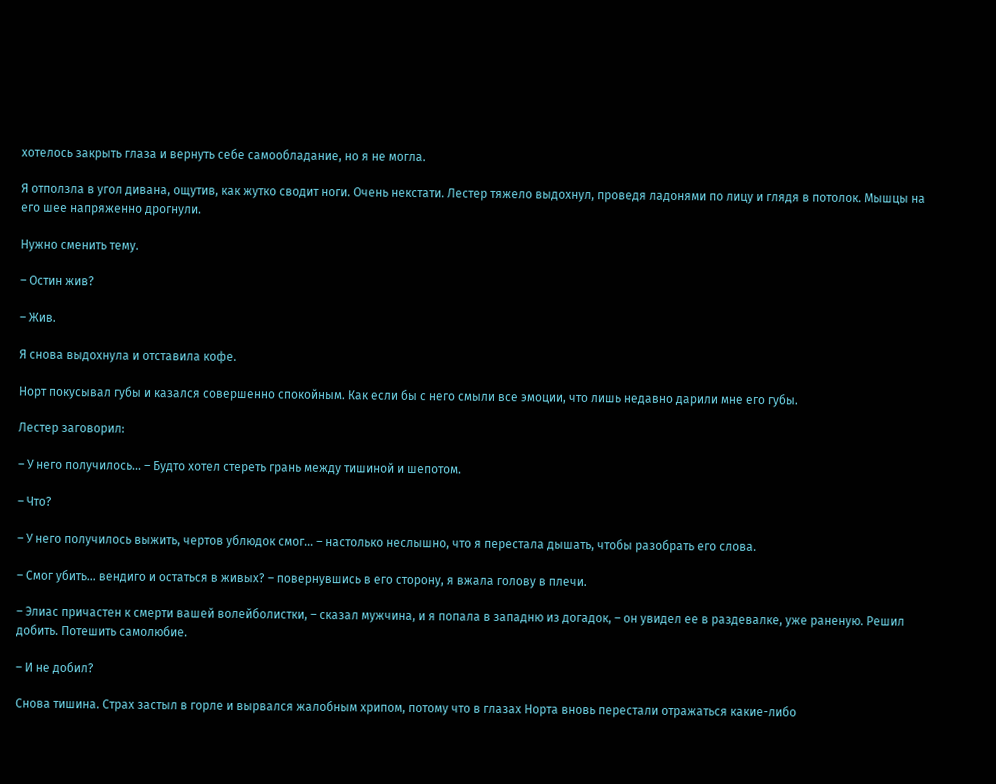хотелось закрыть глаза и вернуть себе самообладание, но я не могла.

Я отползла в угол дивана, ощутив, как жутко сводит ноги. Очень некстати. Лестер тяжело выдохнул, проведя ладонями по лицу и глядя в потолок. Мышцы на его шее напряженно дрогнули.

Нужно сменить тему.

– Остин жив?

– Жив.

Я снова выдохнула и отставила кофе.

Норт покусывал губы и казался совершенно спокойным. Как если бы с него смыли все эмоции, что лишь недавно дарили мне его губы.

Лестер заговорил:

– У него получилось… – Будто хотел стереть грань между тишиной и шепотом.

– Что?

– У него получилось выжить, чертов ублюдок смог… – настолько неслышно, что я перестала дышать, чтобы разобрать его слова.

– Смог убить… вендиго и остаться в живых? – повернувшись в его сторону, я вжала голову в плечи.

– Элиас причастен к смерти вашей волейболистки, – сказал мужчина, и я попала в западню из догадок, – он увидел ее в раздевалке, уже раненую. Решил добить. Потешить самолюбие.

– И не добил?

Снова тишина. Страх застыл в горле и вырвался жалобным хрипом, потому что в глазах Норта вновь перестали отражаться какие-либо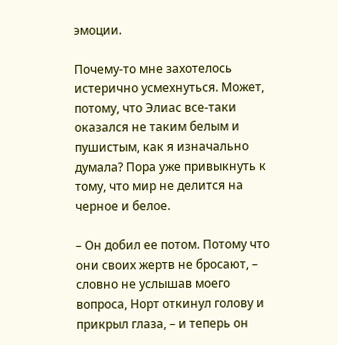эмоции.

Почему-то мне захотелось истерично усмехнуться. Может, потому, что Элиас все-таки оказался не таким белым и пушистым, как я изначально думала? Пора уже привыкнуть к тому, что мир не делится на черное и белое.

– Он добил ее потом. Потому что они своих жертв не бросают, – словно не услышав моего вопроса, Норт откинул голову и прикрыл глаза, – и теперь он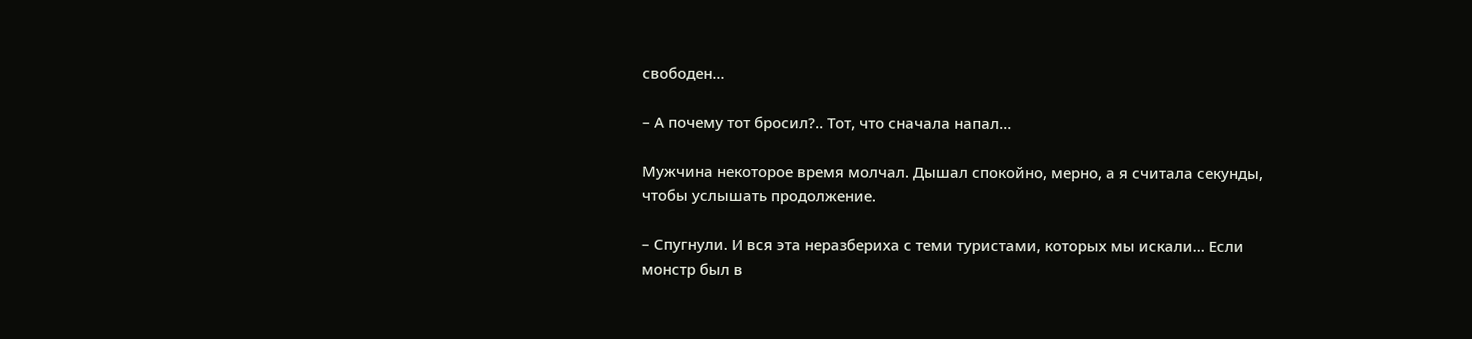свободен…

– А почему тот бросил?.. Тот, что сначала напал…

Мужчина некоторое время молчал. Дышал спокойно, мерно, а я считала секунды, чтобы услышать продолжение.

– Спугнули. И вся эта неразбериха с теми туристами, которых мы искали… Если монстр был в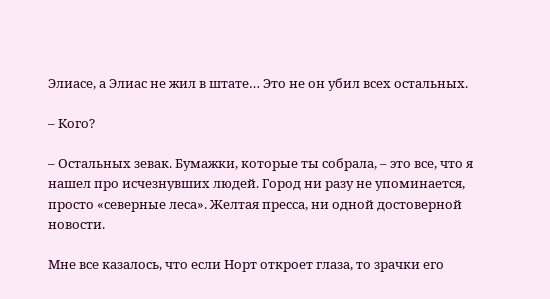Элиасе, а Элиас не жил в штате… Это не он убил всех остальных.

– Кого?

– Остальных зевак. Бумажки, которые ты собрала, – это все, что я нашел про исчезнувших людей. Город ни разу не упоминается, просто «северные леса». Желтая пресса, ни одной достоверной новости.

Мне все казалось, что если Норт откроет глаза, то зрачки его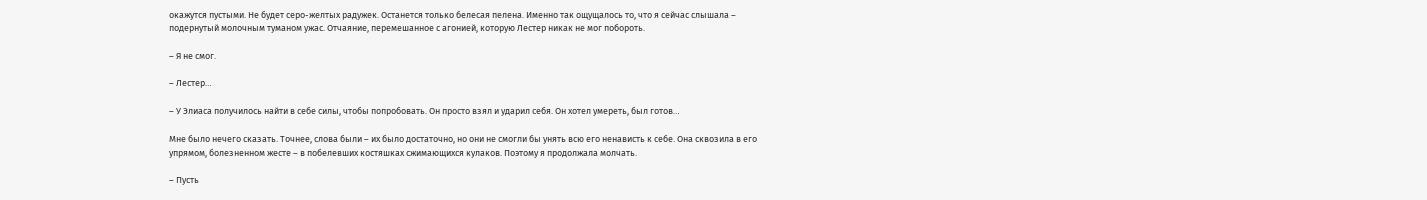окажутся пустыми. Не будет серо-желтых радужек. Останется только белесая пелена. Именно так ощущалось то, что я сейчас слышала – подернутый молочным туманом ужас. Отчаяние, перемешанное с агонией, которую Лестер никак не мог побороть.

– Я не смог.

– Лестер…

– У Элиаса получилось найти в себе силы, чтобы попробовать. Он просто взял и ударил себя. Он хотел умереть, был готов…

Мне было нечего сказать. Точнее, слова были – их было достаточно, но они не смогли бы унять всю его ненависть к себе. Она сквозила в его упрямом, болезненном жесте – в побелевших костяшках сжимающихся кулаков. Поэтому я продолжала молчать.

– Пусть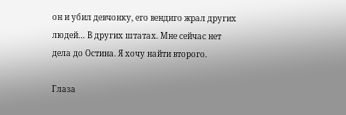он и убил девчонку, его вендиго жрал других людей… В других штатах. Мне сейчас нет дела до Остина. Я хочу найти второго.

Глаза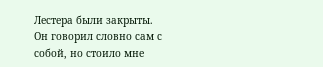Лестера были закрыты. Он говорил словно сам с собой, но стоило мне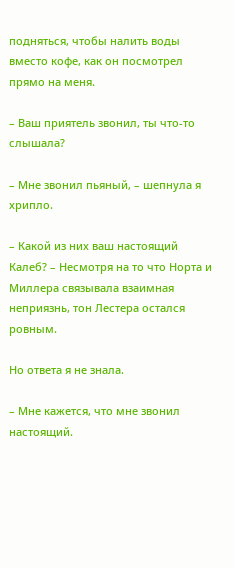подняться, чтобы налить воды вместо кофе, как он посмотрел прямо на меня.

– Ваш приятель звонил, ты что-то слышала?

– Мне звонил пьяный, – шепнула я хрипло.

– Какой из них ваш настоящий Калеб? – Несмотря на то что Норта и Миллера связывала взаимная неприязнь, тон Лестера остался ровным.

Но ответа я не знала.

– Мне кажется, что мне звонил настоящий.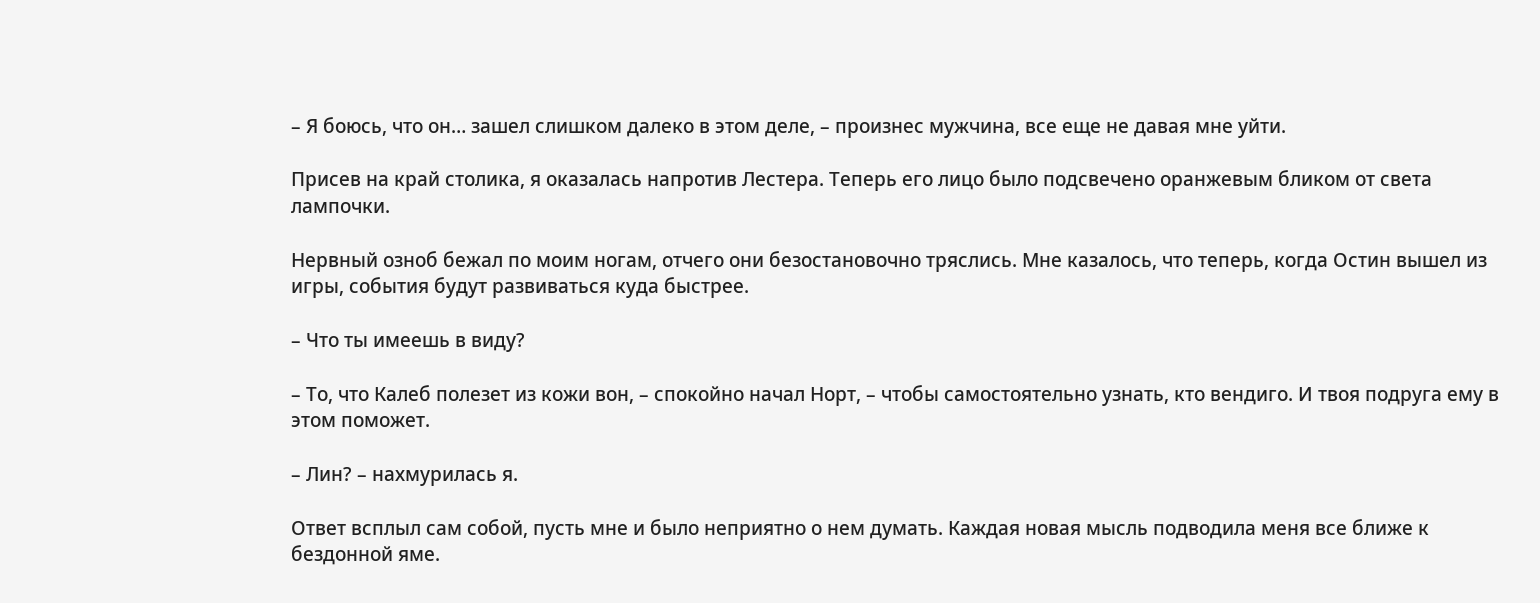– Я боюсь, что он… зашел слишком далеко в этом деле, – произнес мужчина, все еще не давая мне уйти.

Присев на край столика, я оказалась напротив Лестера. Теперь его лицо было подсвечено оранжевым бликом от света лампочки.

Нервный озноб бежал по моим ногам, отчего они безостановочно тряслись. Мне казалось, что теперь, когда Остин вышел из игры, события будут развиваться куда быстрее.

– Что ты имеешь в виду?

– То, что Калеб полезет из кожи вон, – спокойно начал Норт, – чтобы самостоятельно узнать, кто вендиго. И твоя подруга ему в этом поможет.

– Лин? – нахмурилась я.

Ответ всплыл сам собой, пусть мне и было неприятно о нем думать. Каждая новая мысль подводила меня все ближе к бездонной яме.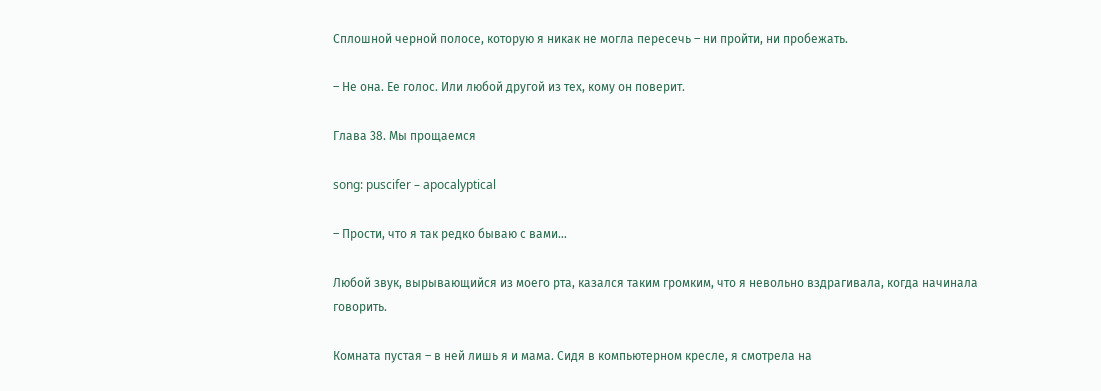Сплошной черной полосе, которую я никак не могла пересечь – ни пройти, ни пробежать.

– Не она. Ее голос. Или любой другой из тех, кому он поверит.

Глава 38. Мы прощаемся

song: puscifer – apocalyptical

– Прости, что я так редко бываю с вами…

Любой звук, вырывающийся из моего рта, казался таким громким, что я невольно вздрагивала, когда начинала говорить.

Комната пустая – в ней лишь я и мама. Сидя в компьютерном кресле, я смотрела на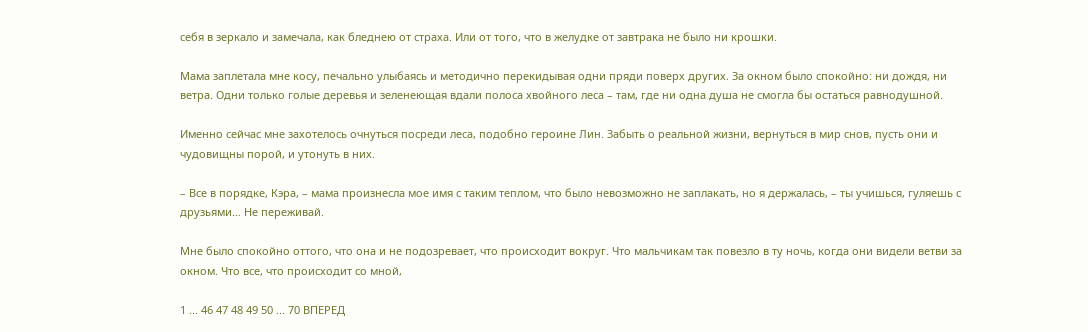себя в зеркало и замечала, как бледнею от страха. Или от того, что в желудке от завтрака не было ни крошки.

Мама заплетала мне косу, печально улыбаясь и методично перекидывая одни пряди поверх других. За окном было спокойно: ни дождя, ни ветра. Одни только голые деревья и зеленеющая вдали полоса хвойного леса – там, где ни одна душа не смогла бы остаться равнодушной.

Именно сейчас мне захотелось очнуться посреди леса, подобно героине Лин. Забыть о реальной жизни, вернуться в мир снов, пусть они и чудовищны порой, и утонуть в них.

– Все в порядке, Кэра, – мама произнесла мое имя с таким теплом, что было невозможно не заплакать, но я держалась, – ты учишься, гуляешь с друзьями… Не переживай.

Мне было спокойно оттого, что она и не подозревает, что происходит вокруг. Что мальчикам так повезло в ту ночь, когда они видели ветви за окном. Что все, что происходит со мной,

1 ... 46 47 48 49 50 ... 70 ВПЕРЕД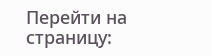Перейти на страницу: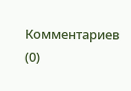Комментариев (0)